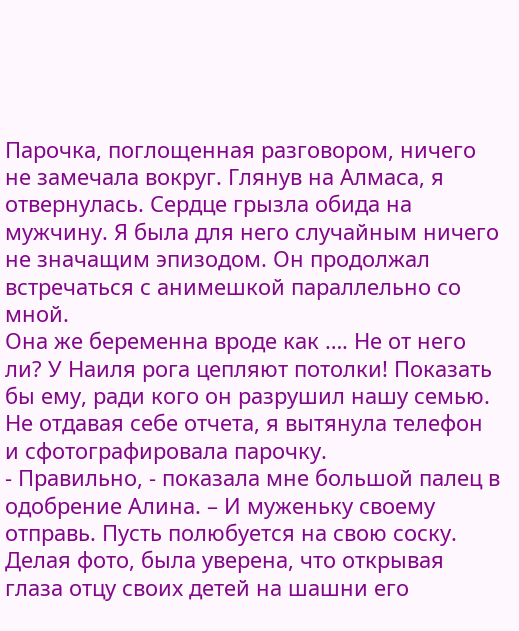Парочка, поглощенная разговором, ничего не замечала вокруг. Глянув на Алмаса, я отвернулась. Сердце грызла обида на мужчину. Я была для него случайным ничего не значащим эпизодом. Он продолжал встречаться с анимешкой параллельно со мной.
Она же беременна вроде как …. Не от него ли? У Наиля рога цепляют потолки! Показать бы ему, ради кого он разрушил нашу семью. Не отдавая себе отчета, я вытянула телефон и сфотографировала парочку.
- Правильно, - показала мне большой палец в одобрение Алина. – И муженьку своему отправь. Пусть полюбуется на свою соску.
Делая фото, была уверена, что открывая глаза отцу своих детей на шашни его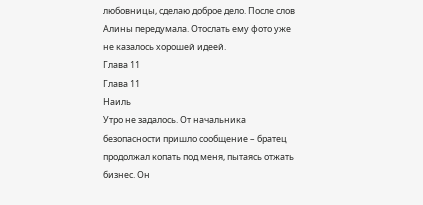любовницы, сделаю доброе дело. После слов Алины передумала. Отослать ему фото уже не казалось хорошей идеей.
Глава 11
Глава 11
Наиль
Утро не задалось. От начальника безопасности пришло сообщение – братец продолжал копать под меня, пытаясь отжать бизнес. Он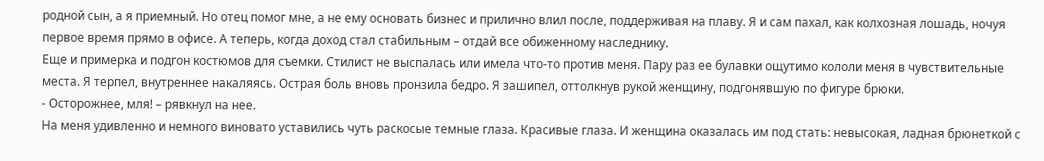родной сын, а я приемный. Но отец помог мне, а не ему основать бизнес и прилично влил после, поддерживая на плаву. Я и сам пахал, как колхозная лошадь, ночуя первое время прямо в офисе. А теперь, когда доход стал стабильным – отдай все обиженному наследнику.
Еще и примерка и подгон костюмов для съемки. Стилист не выспалась или имела что-то против меня. Пару раз ее булавки ощутимо кололи меня в чувствительные места. Я терпел, внутреннее накаляясь. Острая боль вновь пронзила бедро. Я зашипел, оттолкнув рукой женщину, подгонявшую по фигуре брюки.
- Осторожнее, мля! – рявкнул на нее.
На меня удивленно и немного виновато уставились чуть раскосые темные глаза. Красивые глаза. И женщина оказалась им под стать: невысокая, ладная брюнеткой с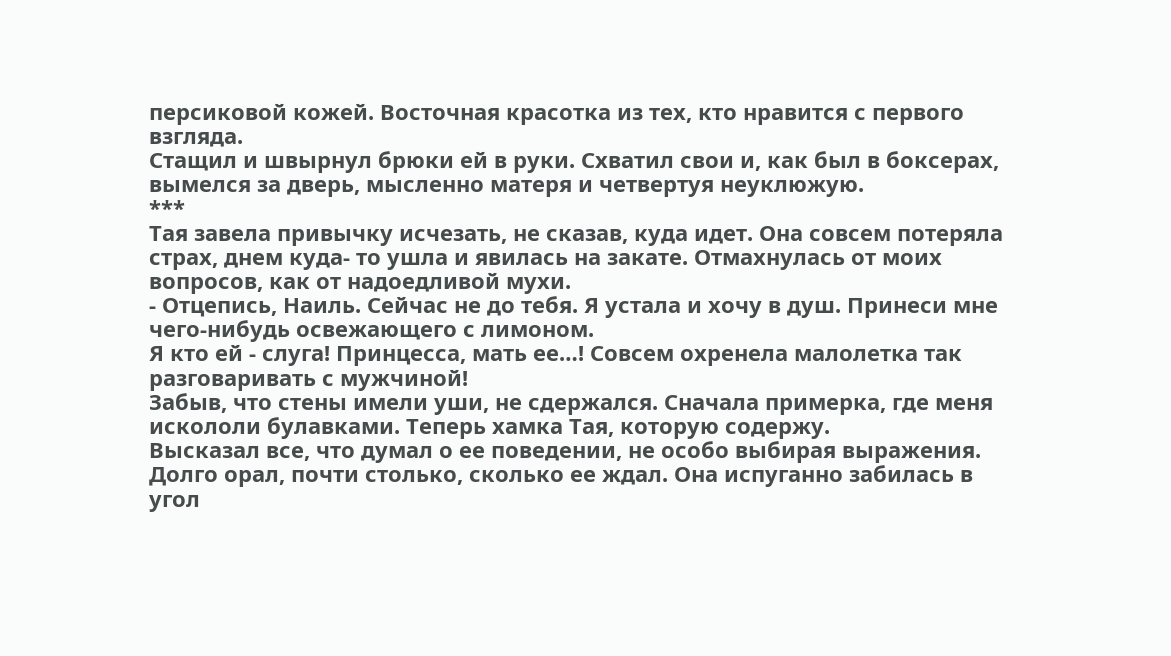персиковой кожей. Восточная красотка из тех, кто нравится с первого взгляда.
Стащил и швырнул брюки ей в руки. Схватил свои и, как был в боксерах, вымелся за дверь, мысленно матеря и четвертуя неуклюжую.
***
Тая завела привычку исчезать, не сказав, куда идет. Она совсем потеряла страх, днем куда- то ушла и явилась на закате. Отмахнулась от моих вопросов, как от надоедливой мухи.
- Отцепись, Наиль. Сейчас не до тебя. Я устала и хочу в душ. Принеси мне чего-нибудь освежающего с лимоном.
Я кто ей - слуга! Принцесса, мать ее…! Совсем охренела малолетка так разговаривать с мужчиной!
Забыв, что стены имели уши, не сдержался. Сначала примерка, где меня искололи булавками. Теперь хамка Тая, которую содержу.
Высказал все, что думал о ее поведении, не особо выбирая выражения. Долго орал, почти столько, сколько ее ждал. Она испуганно забилась в угол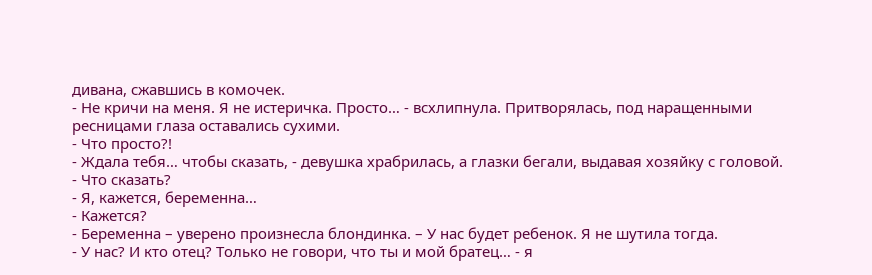дивана, сжавшись в комочек.
- Не кричи на меня. Я не истеричка. Просто… - всхлипнула. Притворялась, под наращенными ресницами глаза оставались сухими.
- Что просто?!
- Ждала тебя… чтобы сказать, - девушка храбрилась, а глазки бегали, выдавая хозяйку с головой.
- Что сказать?
- Я, кажется, беременна…
- Кажется?
- Беременна – уверено произнесла блондинка. – У нас будет ребенок. Я не шутила тогда.
- У нас? И кто отец? Только не говори, что ты и мой братец… - я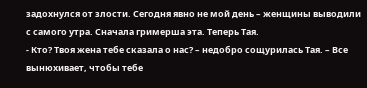задохнулся от злости. Сегодня явно не мой день – женщины выводили с самого утра. Сначала гримерша эта. Теперь Тая.
- Кто? Твоя жена тебе сказала о нас? – недобро сощурилась Тая. – Все вынюхивает, чтобы тебе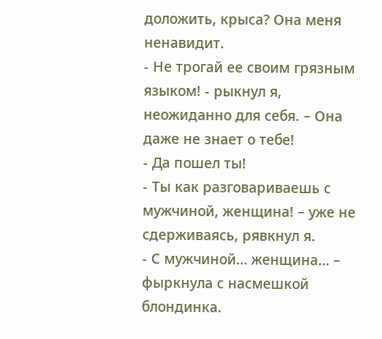доложить, крыса? Она меня ненавидит.
- Не трогай ее своим грязным языком! - рыкнул я, неожиданно для себя. – Она даже не знает о тебе!
- Да пошел ты!
- Ты как разговариваешь с мужчиной, женщина! – уже не сдерживаясь, рявкнул я.
- С мужчиной… женщина… – фыркнула с насмешкой блондинка.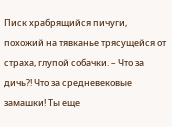Писк храбрящийся пичуги, похожий на тявканье трясущейся от страха, глупой собачки. – Что за дичь?! Что за средневековые замашки! Ты еще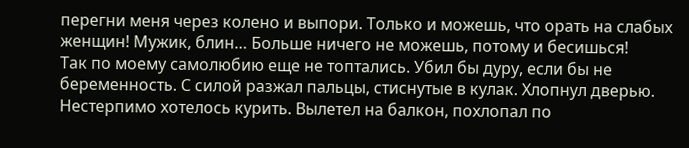перегни меня через колено и выпори. Только и можешь, что орать на слабых женщин! Мужик, блин… Больше ничего не можешь, потому и бесишься!
Так по моему самолюбию еще не топтались. Убил бы дуру, если бы не беременность. С силой разжал пальцы, стиснутые в кулак. Хлопнул дверью. Нестерпимо хотелось курить. Вылетел на балкон, похлопал по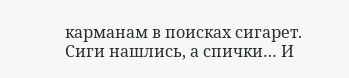карманам в поисках сигарет. Сиги нашлись, а спички… И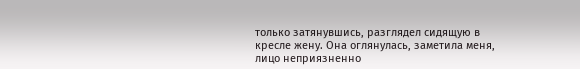только затянувшись, разглядел сидящую в кресле жену. Она оглянулась, заметила меня, лицо неприязненно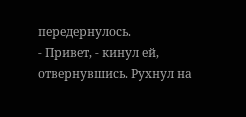передернулось.
- Привет, - кинул ей, отвернувшись. Рухнул на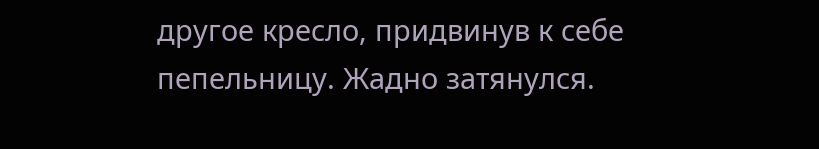другое кресло, придвинув к себе пепельницу. Жадно затянулся.